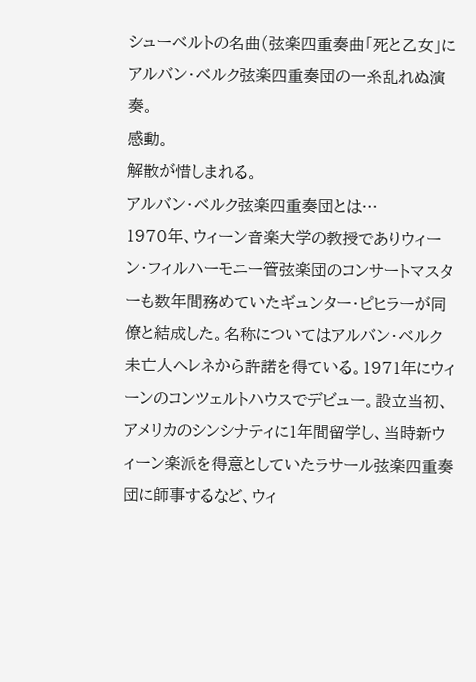シューベルトの名曲(弦楽四重奏曲「死と乙女」にアルバン・ベルク弦楽四重奏団の一糸乱れぬ演奏。
感動。
解散が惜しまれる。
アルバン・ベルク弦楽四重奏団とは…
1970年、ウィーン音楽大学の教授でありウィーン・フィルハーモニー管弦楽団のコンサートマスターも数年間務めていたギュンター・ピヒラーが同僚と結成した。名称についてはアルバン・ベルク未亡人ヘレネから許諾を得ている。1971年にウィーンのコンツェルトハウスでデビュー。設立当初、アメリカのシンシナティに1年間留学し、当時新ウィーン楽派を得意としていたラサール弦楽四重奏団に師事するなど、ウィ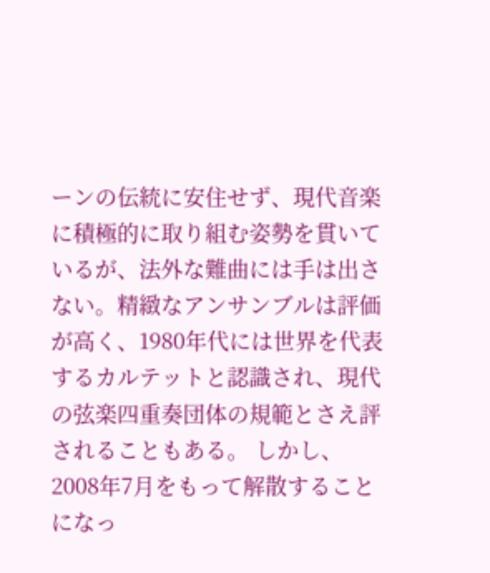ーンの伝統に安住せず、現代音楽に積極的に取り組む姿勢を貫いているが、法外な難曲には手は出さない。精緻なアンサンブルは評価が高く、1980年代には世界を代表するカルテットと認識され、現代の弦楽四重奏団体の規範とさえ評されることもある。 しかし、2008年7月をもって解散することになっ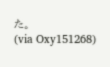た。
(via Oxy151268)